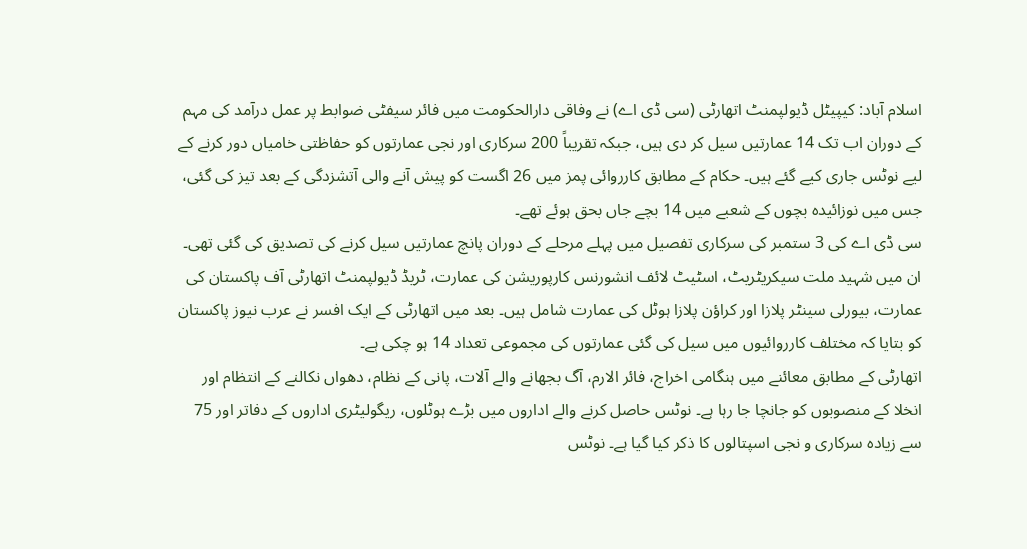اسلام آباد: کیپیٹل ڈیولپمنٹ اتھارٹی (سی ڈی اے) نے وفاقی دارالحکومت میں فائر سیفٹی ضوابط پر عمل درآمد کی مہم کے دوران اب تک 14 عمارتیں سیل کر دی ہیں، جبکہ تقریباً 200 سرکاری اور نجی عمارتوں کو حفاظتی خامیاں دور کرنے کے لیے نوٹس جاری کیے گئے ہیں۔ حکام کے مطابق کارروائی پمز میں 26 اگست کو پیش آنے والی آتشزدگی کے بعد تیز کی گئی، جس میں نوزائیدہ بچوں کے شعبے میں 14 بچے جاں بحق ہوئے تھے۔
سی ڈی اے کی 3 ستمبر کی سرکاری تفصیل میں پہلے مرحلے کے دوران پانچ عمارتیں سیل کرنے کی تصدیق کی گئی تھی۔ ان میں شہید ملت سیکریٹریٹ، اسٹیٹ لائف انشورنس کارپوریشن کی عمارت، ٹریڈ ڈیولپمنٹ اتھارٹی آف پاکستان کی عمارت، بیورلی سینٹر پلازا اور کراؤن پلازا ہوٹل کی عمارت شامل ہیں۔ بعد میں اتھارٹی کے ایک افسر نے عرب نیوز پاکستان کو بتایا کہ مختلف کارروائیوں میں سیل کی گئی عمارتوں کی مجموعی تعداد 14 ہو چکی ہے۔
اتھارٹی کے مطابق معائنے میں ہنگامی اخراج، فائر الارم، آگ بجھانے والے آلات، پانی کے نظام، دھواں نکالنے کے انتظام اور انخلا کے منصوبوں کو جانچا جا رہا ہے۔ نوٹس حاصل کرنے والے اداروں میں بڑے ہوٹلوں، ریگولیٹری اداروں کے دفاتر اور 75 سے زیادہ سرکاری و نجی اسپتالوں کا ذکر کیا گیا ہے۔ نوٹس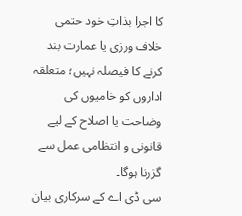کا اجرا بذاتِ خود حتمی خلاف ورزی یا عمارت بند کرنے کا فیصلہ نہیں؛ متعلقہ اداروں کو خامیوں کی وضاحت یا اصلاح کے لیے قانونی و انتظامی عمل سے گزرنا ہوگا۔
سی ڈی اے کے سرکاری بیان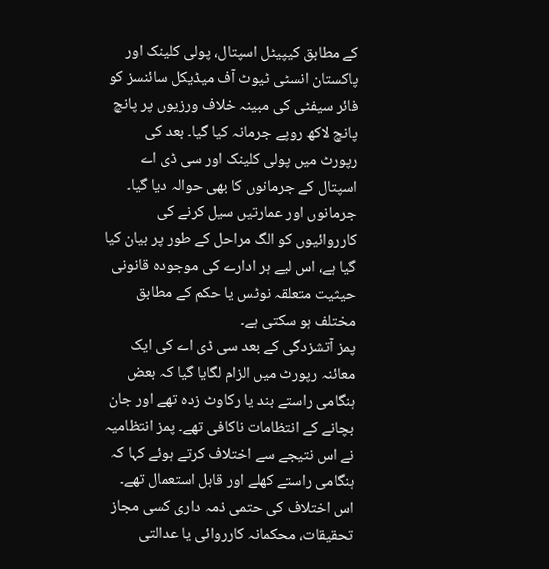کے مطابق کیپیٹل اسپتال، پولی کلینک اور پاکستان انسٹی ٹیوٹ آف میڈیکل سائنسز کو فائر سیفٹی کی مبینہ خلاف ورزیوں پر پانچ پانچ لاکھ روپے جرمانہ کیا گیا۔ بعد کی رپورٹ میں پولی کلینک اور سی ڈی اے اسپتال کے جرمانوں کا بھی حوالہ دیا گیا۔ جرمانوں اور عمارتیں سیل کرنے کی کارروائیوں کو الگ مراحل کے طور پر بیان کیا گیا ہے، اس لیے ہر ادارے کی موجودہ قانونی حیثیت متعلقہ نوٹس یا حکم کے مطابق مختلف ہو سکتی ہے۔
پمز آتشزدگی کے بعد سی ڈی اے کی ایک معائنہ رپورٹ میں الزام لگایا گیا کہ بعض ہنگامی راستے بند یا رکاوٹ زدہ تھے اور جان بچانے کے انتظامات ناکافی تھے۔ پمز انتظامیہ نے اس نتیجے سے اختلاف کرتے ہوئے کہا کہ ہنگامی راستے کھلے اور قابل استعمال تھے۔ اس اختلاف کی حتمی ذمہ داری کسی مجاز تحقیقات، محکمانہ کارروائی یا عدالتی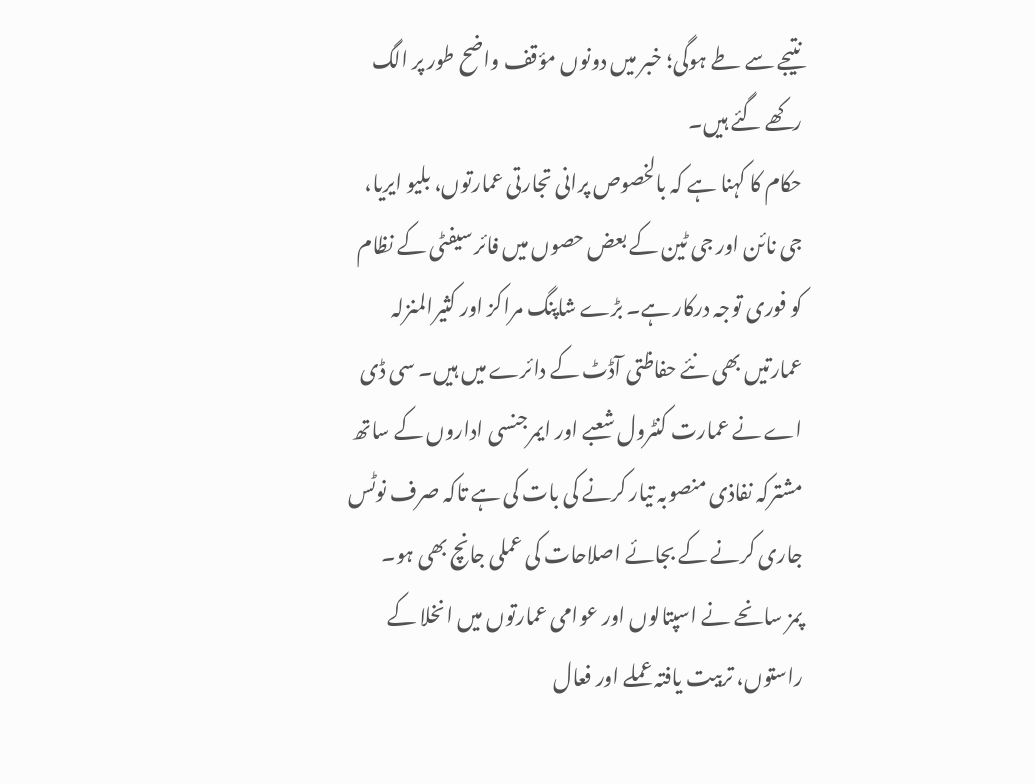نتیجے سے طے ہوگی؛ خبر میں دونوں مؤقف واضح طور پر الگ رکھے گئے ہیں۔
حکام کا کہنا ہے کہ بالخصوص پرانی تجارتی عمارتوں، بلیو ایریا، جی نائن اور جی ٹین کے بعض حصوں میں فائر سیفٹی کے نظام کو فوری توجہ درکار ہے۔ بڑے شاپنگ مراکز اور کثیرالمنزلہ عمارتیں بھی نئے حفاظتی آڈٹ کے دائرے میں ہیں۔ سی ڈی اے نے عمارت کنٹرول شعبے اور ایمرجنسی اداروں کے ساتھ مشترکہ نفاذی منصوبہ تیار کرنے کی بات کی ہے تاکہ صرف نوٹس جاری کرنے کے بجائے اصلاحات کی عملی جانچ بھی ہو۔
پمز سانحے نے اسپتالوں اور عوامی عمارتوں میں انخلا کے راستوں، تربیت یافتہ عملے اور فعال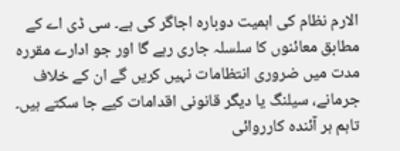الارم نظام کی اہمیت دوبارہ اجاگر کی ہے۔ سی ڈی اے کے مطابق معائنوں کا سلسلہ جاری رہے گا اور جو ادارے مقررہ مدت میں ضروری انتظامات نہیں کریں گے ان کے خلاف جرمانے، سیلنگ یا دیگر قانونی اقدامات کیے جا سکتے ہیں۔ تاہم ہر آئندہ کارروائی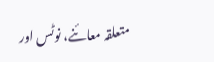متعلقہ معائنے، نوٹس اور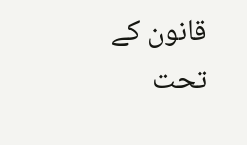قانون کے تحت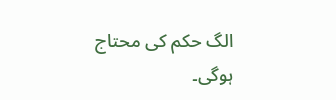الگ حکم کی محتاج ہوگی۔